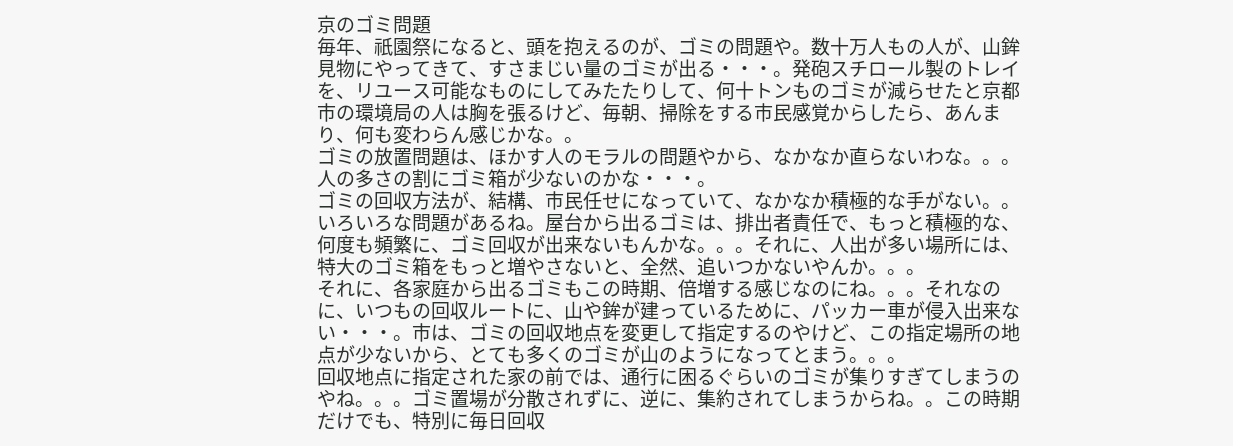京のゴミ問題
毎年、祇園祭になると、頭を抱えるのが、ゴミの問題や。数十万人もの人が、山鉾見物にやってきて、すさまじい量のゴミが出る・・・。発砲スチロール製のトレイを、リユース可能なものにしてみたたりして、何十トンものゴミが減らせたと京都市の環境局の人は胸を張るけど、毎朝、掃除をする市民感覚からしたら、あんまり、何も変わらん感じかな。。
ゴミの放置問題は、ほかす人のモラルの問題やから、なかなか直らないわな。。。人の多さの割にゴミ箱が少ないのかな・・・。
ゴミの回収方法が、結構、市民任せになっていて、なかなか積極的な手がない。。いろいろな問題があるね。屋台から出るゴミは、排出者責任で、もっと積極的な、何度も頻繁に、ゴミ回収が出来ないもんかな。。。それに、人出が多い場所には、特大のゴミ箱をもっと増やさないと、全然、追いつかないやんか。。。
それに、各家庭から出るゴミもこの時期、倍増する感じなのにね。。。それなのに、いつもの回収ルートに、山や鉾が建っているために、パッカー車が侵入出来ない・・・。市は、ゴミの回収地点を変更して指定するのやけど、この指定場所の地点が少ないから、とても多くのゴミが山のようになってとまう。。。
回収地点に指定された家の前では、通行に困るぐらいのゴミが集りすぎてしまうのやね。。。ゴミ置場が分散されずに、逆に、集約されてしまうからね。。この時期だけでも、特別に毎日回収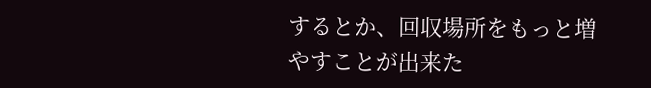するとか、回収場所をもっと増やすことが出来た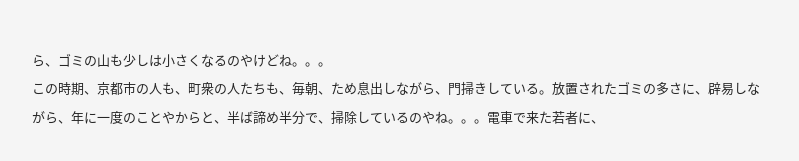ら、ゴミの山も少しは小さくなるのやけどね。。。
この時期、京都市の人も、町衆の人たちも、毎朝、ため息出しながら、門掃きしている。放置されたゴミの多さに、辟易しながら、年に一度のことやからと、半ば諦め半分で、掃除しているのやね。。。電車で来た若者に、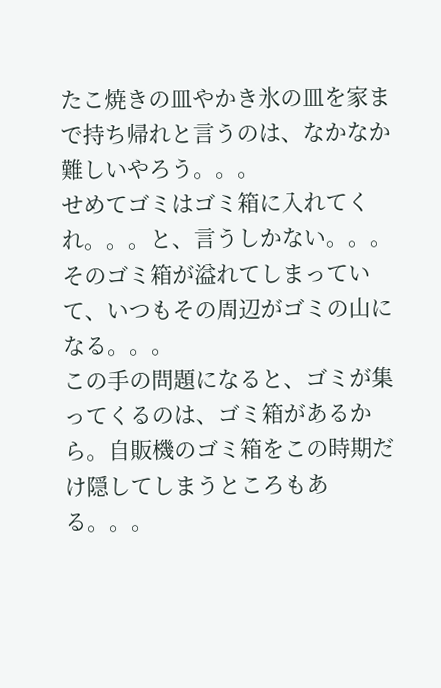たこ焼きの皿やかき氷の皿を家まで持ち帰れと言うのは、なかなか難しいやろう。。。
せめてゴミはゴミ箱に入れてくれ。。。と、言うしかない。。。そのゴミ箱が溢れてしまっていて、いつもその周辺がゴミの山になる。。。
この手の問題になると、ゴミが集ってくるのは、ゴミ箱があるから。自販機のゴミ箱をこの時期だけ隠してしまうところもある。。。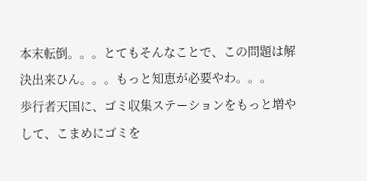本末転倒。。。とてもそんなことで、この問題は解決出来ひん。。。もっと知恵が必要やわ。。。
歩行者天国に、ゴミ収集ステーションをもっと増やして、こまめにゴミを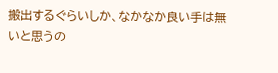搬出するぐらいしか、なかなか良い手は無いと思うの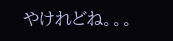やけれどね。。。